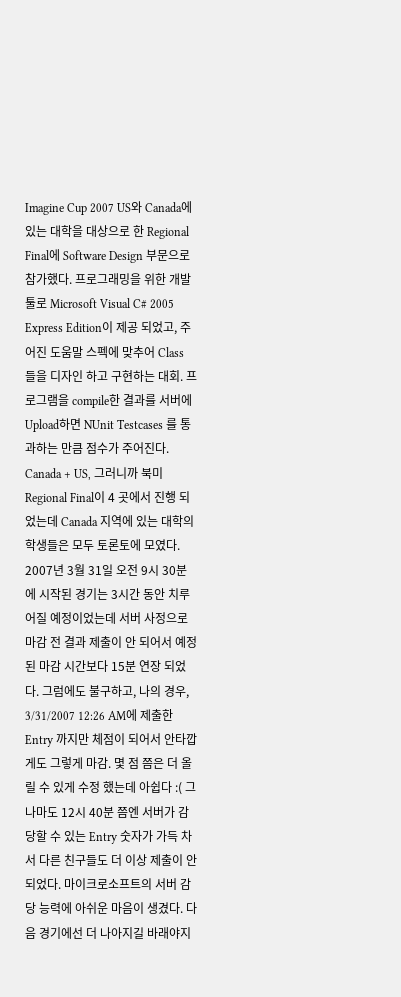Imagine Cup 2007 US와 Canada에 있는 대학을 대상으로 한 Regional Final에 Software Design 부문으로 참가했다. 프로그래밍을 위한 개발 툴로 Microsoft Visual C# 2005 Express Edition이 제공 되었고, 주어진 도움말 스펙에 맞추어 Class 들을 디자인 하고 구현하는 대회. 프로그램을 compile한 결과를 서버에 Upload하면 NUnit Testcases 를 통과하는 만큼 점수가 주어진다.
Canada + US, 그러니까 북미 Regional Final이 4 곳에서 진행 되었는데 Canada 지역에 있는 대학의 학생들은 모두 토론토에 모였다.
2007년 3월 31일 오전 9시 30분에 시작된 경기는 3시간 동안 치루어질 예정이었는데 서버 사정으로 마감 전 결과 제출이 안 되어서 예정된 마감 시간보다 15분 연장 되었다. 그럼에도 불구하고, 나의 경우, 3/31/2007 12:26 AM에 제출한 Entry 까지만 체점이 되어서 안타깝게도 그렇게 마감. 몇 점 쯤은 더 올릴 수 있게 수정 했는데 아쉽다 :( 그나마도 12시 40분 쯤엔 서버가 감당할 수 있는 Entry 숫자가 가득 차서 다른 친구들도 더 이상 제출이 안 되었다. 마이크로소프트의 서버 감당 능력에 아쉬운 마음이 생겼다. 다음 경기에선 더 나아지길 바래야지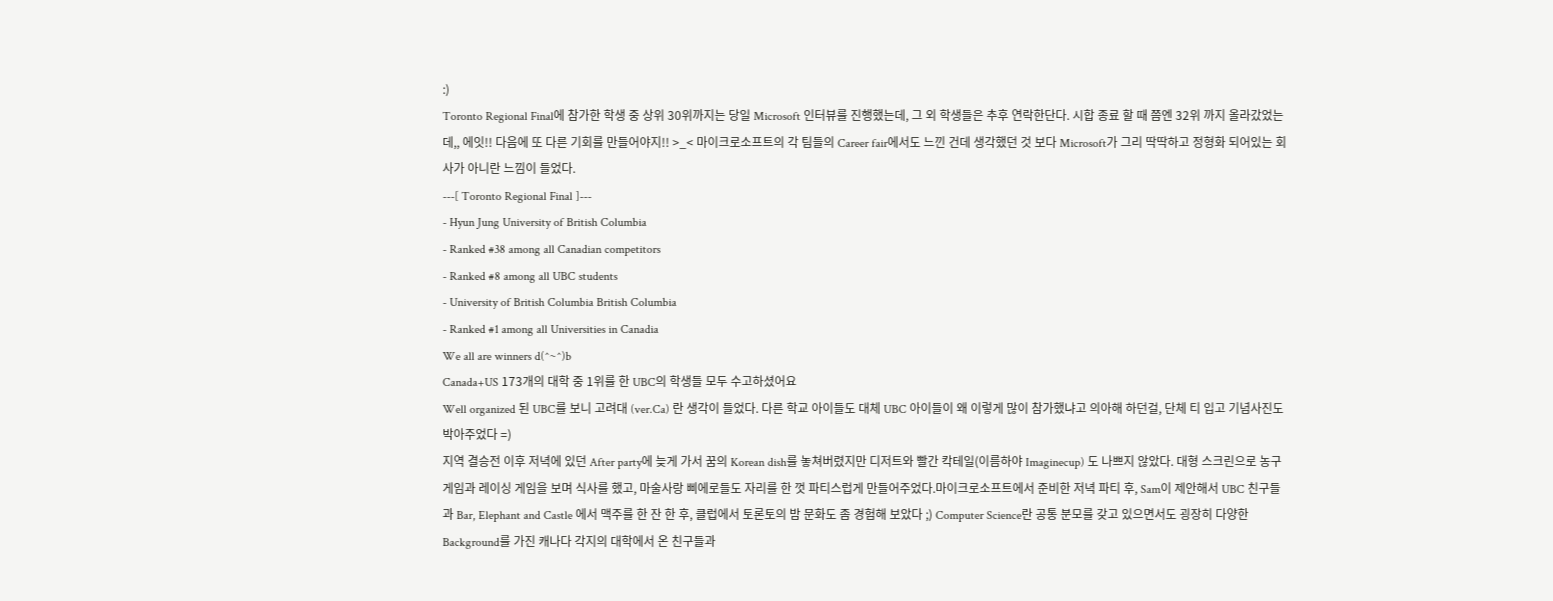:)
Toronto Regional Final에 참가한 학생 중 상위 30위까지는 당일 Microsoft 인터뷰를 진행했는데, 그 외 학생들은 추후 연락한단다. 시합 종료 할 때 쯤엔 32위 까지 올라갔었는데,, 에잇!! 다음에 또 다른 기회를 만들어야지!! >_< 마이크로소프트의 각 팀들의 Career fair에서도 느낀 건데 생각했던 것 보다 Microsoft가 그리 딱딱하고 정형화 되어있는 회사가 아니란 느낌이 들었다.
---[ Toronto Regional Final ]---
- Hyun Jung University of British Columbia
- Ranked #38 among all Canadian competitors
- Ranked #8 among all UBC students
- University of British Columbia British Columbia
- Ranked #1 among all Universities in Canadia
We all are winners d(^~^)b
Canada+US 173개의 대학 중 1위를 한 UBC의 학생들 모두 수고하셨어요
Well organized 된 UBC를 보니 고려대 (ver.Ca) 란 생각이 들었다. 다른 학교 아이들도 대체 UBC 아이들이 왜 이렇게 많이 참가했냐고 의아해 하던걸, 단체 티 입고 기념사진도 박아주었다 =)
지역 결승전 이후 저녁에 있던 After party에 늦게 가서 꿈의 Korean dish를 놓쳐버렸지만 디저트와 빨간 칵테일(이름하야 Imaginecup) 도 나쁘지 않았다. 대형 스크린으로 농구 게임과 레이싱 게임을 보며 식사를 했고, 마술사랑 삐에로들도 자리를 한 껏 파티스럽게 만들어주었다.마이크로소프트에서 준비한 저녁 파티 후, Sam이 제안해서 UBC 친구들과 Bar, Elephant and Castle 에서 맥주를 한 잔 한 후, 클럽에서 토론토의 밤 문화도 좀 경험해 보았다 ;) Computer Science란 공통 분모를 갖고 있으면서도 굉장히 다양한 Background를 가진 캐나다 각지의 대학에서 온 친구들과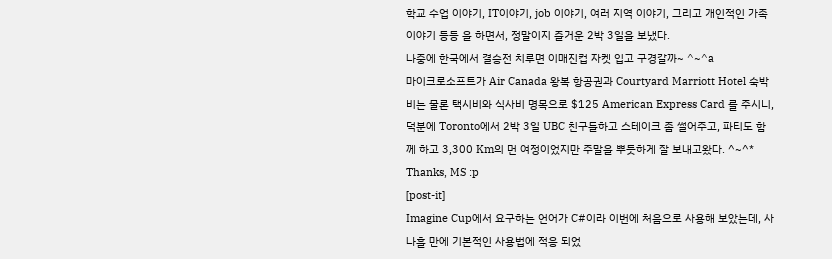학교 수업 이야기, IT이야기, job 이야기, 여러 지역 이야기, 그리고 개인적인 가족 이야기 등등 을 하면서, 정말이지 즐거운 2박 3일을 보냈다.
나중에 한국에서 결승전 치루면 이매진컵 자켓 입고 구경갈까~ ^~^a
마이크로소프트가 Air Canada 왕복 항공권과 Courtyard Marriott Hotel 숙박비는 물론 택시비와 식사비 명목으로 $125 American Express Card 를 주시니, 덕분에 Toronto에서 2박 3일 UBC 친구들하고 스테이크 좀 썰어주고, 파티도 함께 하고 3,300 Km의 먼 여정이었지만 주말을 뿌듯하게 잘 보내고왔다. ^~^*
Thanks, MS :p
[post-it]
Imagine Cup에서 요구하는 언어가 C#이라 이번에 처음으로 사용해 보았는데, 사나흘 만에 기본적인 사용법에 적응 되었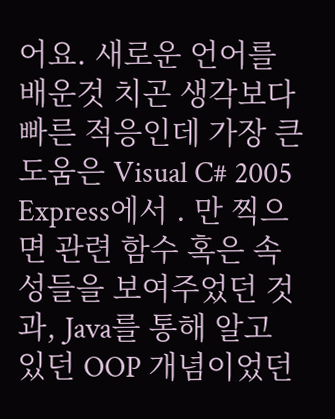어요. 새로운 언어를 배운것 치곤 생각보다 빠른 적응인데 가장 큰 도움은 Visual C# 2005 Express에서 . 만 찍으면 관련 함수 혹은 속성들을 보여주었던 것과, Java를 통해 알고 있던 OOP 개념이었던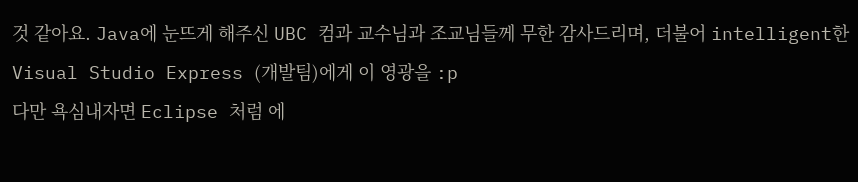것 같아요. Java에 눈뜨게 해주신 UBC 컴과 교수님과 조교님들께 무한 감사드리며, 더불어 intelligent한 Visual Studio Express (개발팀)에게 이 영광을 :p
다만 욕심내자면 Eclipse 처럼 에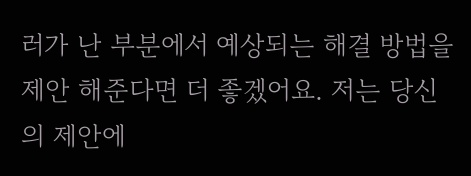러가 난 부분에서 예상되는 해결 방법을 제안 해준다면 더 좋겠어요. 저는 당신의 제안에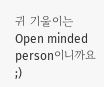귀 기울이는 Open minded person이니까요 ;)